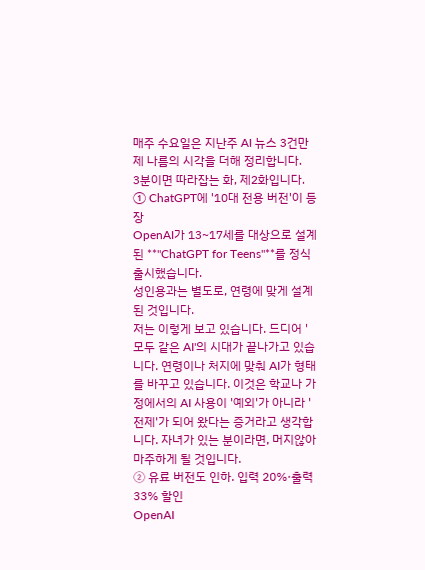매주 수요일은 지난주 AI 뉴스 3건만 제 나름의 시각을 더해 정리합니다.
3분이면 따라잡는 화, 제2화입니다.
① ChatGPT에 '10대 전용 버전'이 등장
OpenAI가 13~17세를 대상으로 설계된 **"ChatGPT for Teens"**를 정식 출시했습니다.
성인용과는 별도로, 연령에 맞게 설계된 것입니다.
저는 이렇게 보고 있습니다. 드디어 '모두 같은 AI'의 시대가 끝나가고 있습니다. 연령이나 처지에 맞춰 AI가 형태를 바꾸고 있습니다. 이것은 학교나 가정에서의 AI 사용이 '예외'가 아니라 '전제'가 되어 왔다는 증거라고 생각합니다. 자녀가 있는 분이라면, 머지않아 마주하게 될 것입니다.
② 유료 버전도 인하. 입력 20%·출력 33% 할인
OpenAI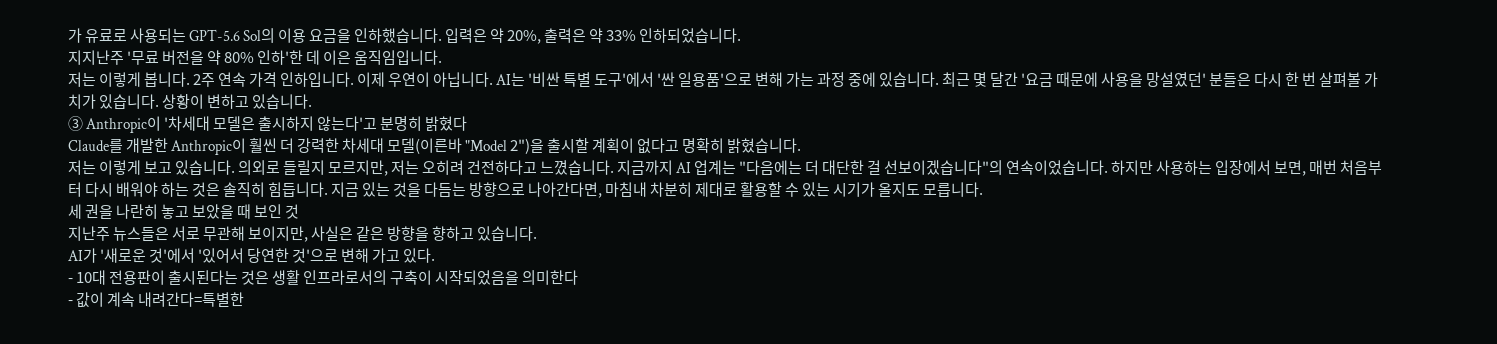가 유료로 사용되는 GPT-5.6 Sol의 이용 요금을 인하했습니다. 입력은 약 20%, 출력은 약 33% 인하되었습니다.
지지난주 '무료 버전을 약 80% 인하'한 데 이은 움직임입니다.
저는 이렇게 봅니다. 2주 연속 가격 인하입니다. 이제 우연이 아닙니다. AI는 '비싼 특별 도구'에서 '싼 일용품'으로 변해 가는 과정 중에 있습니다. 최근 몇 달간 '요금 때문에 사용을 망설였던' 분들은 다시 한 번 살펴볼 가치가 있습니다. 상황이 변하고 있습니다.
③ Anthropic이 '차세대 모델은 출시하지 않는다'고 분명히 밝혔다
Claude를 개발한 Anthropic이 훨씬 더 강력한 차세대 모델(이른바 "Model 2")을 출시할 계획이 없다고 명확히 밝혔습니다.
저는 이렇게 보고 있습니다. 의외로 들릴지 모르지만, 저는 오히려 건전하다고 느꼈습니다. 지금까지 AI 업계는 "다음에는 더 대단한 걸 선보이겠습니다"의 연속이었습니다. 하지만 사용하는 입장에서 보면, 매번 처음부터 다시 배워야 하는 것은 솔직히 힘듭니다. 지금 있는 것을 다듬는 방향으로 나아간다면, 마침내 차분히 제대로 활용할 수 있는 시기가 올지도 모릅니다.
세 권을 나란히 놓고 보았을 때 보인 것
지난주 뉴스들은 서로 무관해 보이지만, 사실은 같은 방향을 향하고 있습니다.
AI가 '새로운 것'에서 '있어서 당연한 것'으로 변해 가고 있다.
- 10대 전용판이 출시된다는 것은 생활 인프라로서의 구축이 시작되었음을 의미한다
- 값이 계속 내려간다=특별한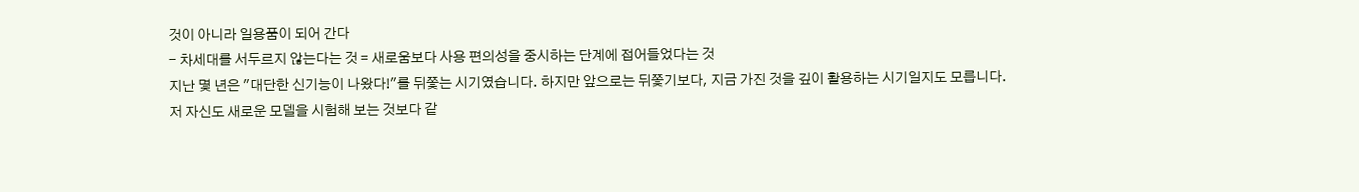것이 아니라 일용품이 되어 간다
- 차세대를 서두르지 않는다는 것 = 새로움보다 사용 편의성을 중시하는 단계에 접어들었다는 것
지난 몇 년은 "대단한 신기능이 나왔다!"를 뒤쫓는 시기였습니다. 하지만 앞으로는 뒤쫓기보다, 지금 가진 것을 깊이 활용하는 시기일지도 모릅니다.
저 자신도 새로운 모델을 시험해 보는 것보다 같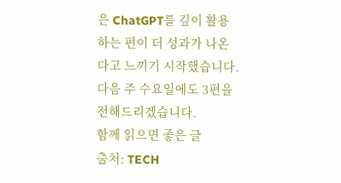은 ChatGPT를 깊이 활용하는 편이 더 성과가 나온다고 느끼기 시작했습니다.
다음 주 수요일에도 3편을 전해드리겠습니다.
함께 읽으면 좋은 글
출처: TECH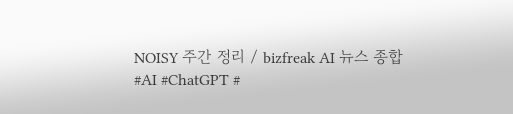NOISY 주간 정리 / bizfreak AI 뉴스 종합
#AI #ChatGPT #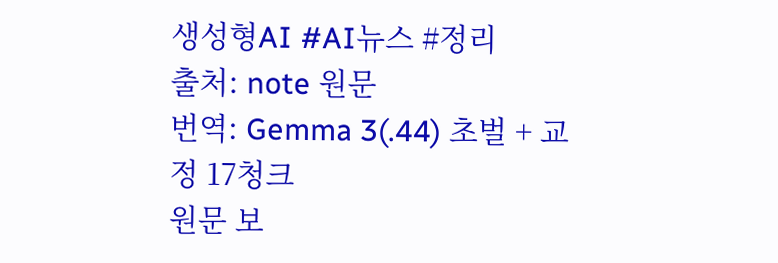생성형AI #AI뉴스 #정리
출처: note 원문
번역: Gemma 3(.44) 초벌 + 교정 17청크
원문 보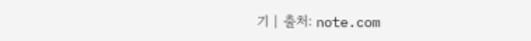기 | 출처: note.com